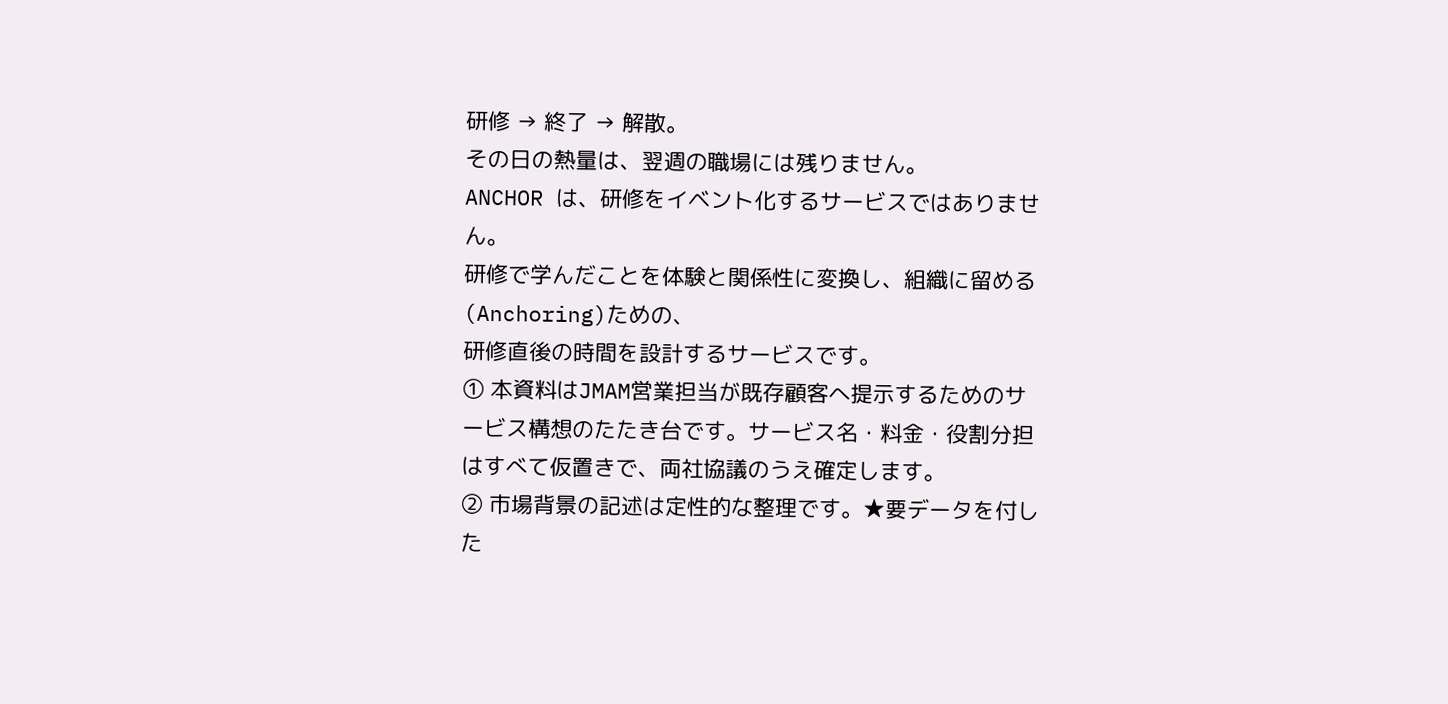研修 → 終了 → 解散。
その日の熱量は、翌週の職場には残りません。
ANCHOR は、研修をイベント化するサービスではありません。
研修で学んだことを体験と関係性に変換し、組織に留める(Anchoring)ための、
研修直後の時間を設計するサービスです。
① 本資料はJMAM営業担当が既存顧客へ提示するためのサービス構想のたたき台です。サービス名・料金・役割分担はすべて仮置きで、両社協議のうえ確定します。
② 市場背景の記述は定性的な整理です。★要データを付した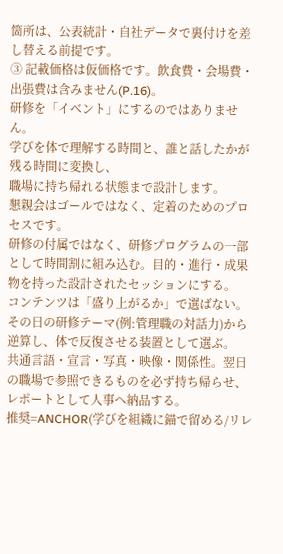箇所は、公表統計・自社データで裏付けを差し替える前提です。
③ 記載価格は仮価格です。飲食費・会場費・出張費は含みません(P.16)。
研修を「イベント」にするのではありません。
学びを体で理解する時間と、誰と話したかが残る時間に変換し、
職場に持ち帰れる状態まで設計します。
懇親会はゴールではなく、定着のためのプロセスです。
研修の付属ではなく、研修プログラムの一部として時間割に組み込む。目的・進行・成果物を持った設計されたセッションにする。
コンテンツは「盛り上がるか」で選ばない。その日の研修テーマ(例:管理職の対話力)から逆算し、体で反復させる装置として選ぶ。
共通言語・宣言・写真・映像・関係性。翌日の職場で参照できるものを必ず持ち帰らせ、レポートとして人事へ納品する。
推奨=ANCHOR(学びを組織に錨で留める/リレ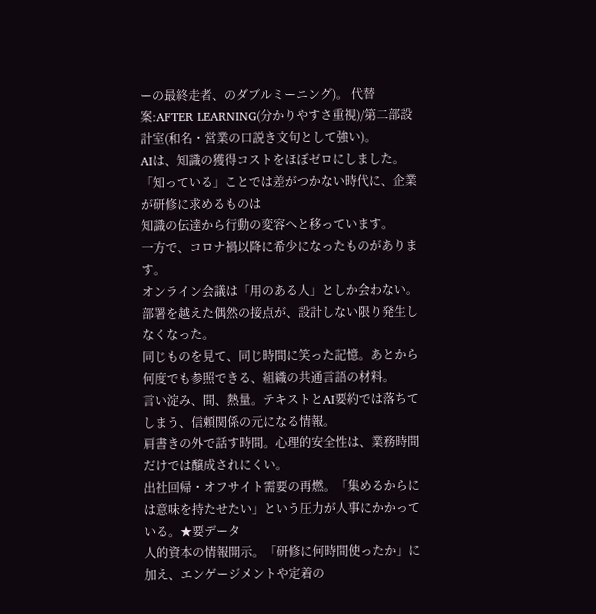ーの最終走者、のダブルミーニング)。 代替案:AFTER LEARNING(分かりやすさ重視)/第二部設計室(和名・営業の口説き文句として強い)。
AIは、知識の獲得コストをほぼゼロにしました。
「知っている」ことでは差がつかない時代に、企業が研修に求めるものは
知識の伝達から行動の変容へと移っています。
一方で、コロナ禍以降に希少になったものがあります。
オンライン会議は「用のある人」としか会わない。部署を越えた偶然の接点が、設計しない限り発生しなくなった。
同じものを見て、同じ時間に笑った記憶。あとから何度でも参照できる、組織の共通言語の材料。
言い淀み、間、熱量。テキストとAI要約では落ちてしまう、信頼関係の元になる情報。
肩書きの外で話す時間。心理的安全性は、業務時間だけでは醸成されにくい。
出社回帰・オフサイト需要の再燃。「集めるからには意味を持たせたい」という圧力が人事にかかっている。★要データ
人的資本の情報開示。「研修に何時間使ったか」に加え、エンゲージメントや定着の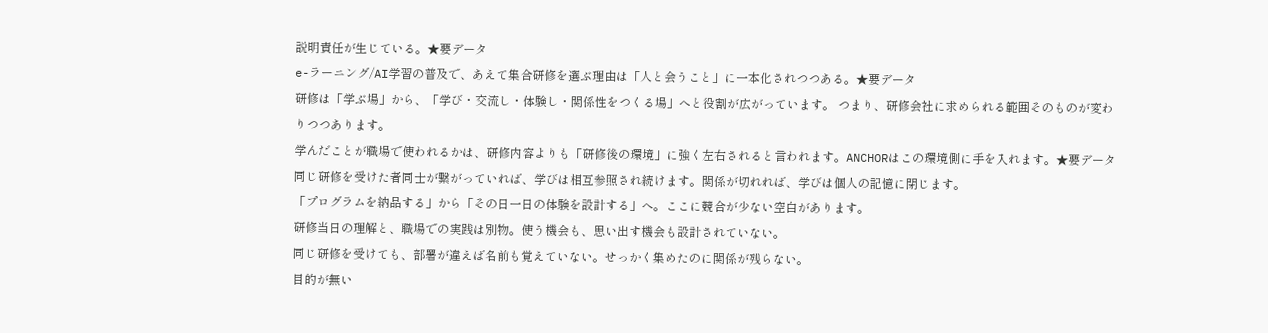説明責任が生じている。★要データ
e-ラーニング/AI学習の普及で、あえて集合研修を選ぶ理由は「人と会うこと」に一本化されつつある。★要データ
研修は「学ぶ場」から、「学び・交流し・体験し・関係性をつくる場」へと役割が広がっています。 つまり、研修会社に求められる範囲そのものが変わりつつあります。
学んだことが職場で使われるかは、研修内容よりも「研修後の環境」に強く左右されると言われます。ANCHORはこの環境側に手を入れます。★要データ
同じ研修を受けた者同士が繋がっていれば、学びは相互参照され続けます。関係が切れれば、学びは個人の記憶に閉じます。
「プログラムを納品する」から「その日一日の体験を設計する」へ。ここに競合が少ない空白があります。
研修当日の理解と、職場での実践は別物。使う機会も、思い出す機会も設計されていない。
同じ研修を受けても、部署が違えば名前も覚えていない。せっかく集めたのに関係が残らない。
目的が無い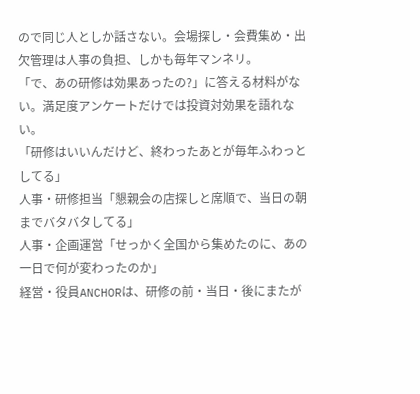ので同じ人としか話さない。会場探し・会費集め・出欠管理は人事の負担、しかも毎年マンネリ。
「で、あの研修は効果あったの?」に答える材料がない。満足度アンケートだけでは投資対効果を語れない。
「研修はいいんだけど、終わったあとが毎年ふわっとしてる」
人事・研修担当「懇親会の店探しと席順で、当日の朝までバタバタしてる」
人事・企画運営「せっかく全国から集めたのに、あの一日で何が変わったのか」
経営・役員ANCHORは、研修の前・当日・後にまたが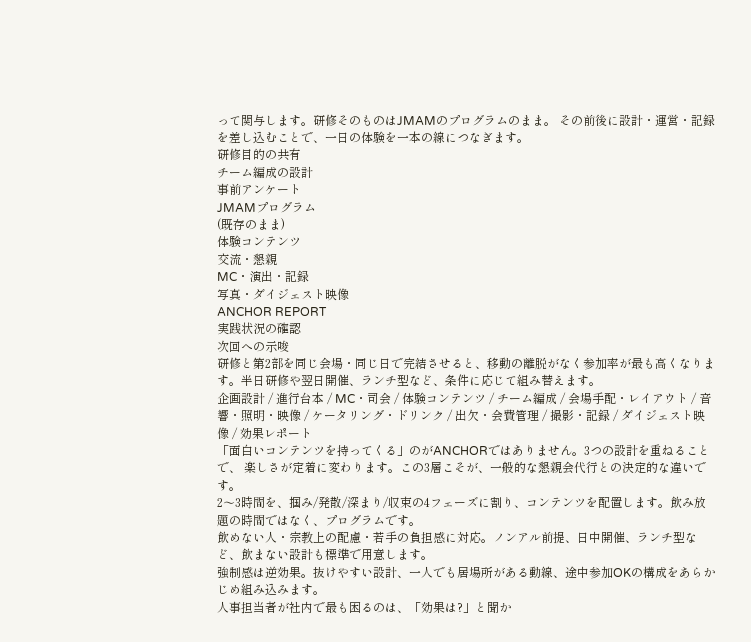って関与します。研修そのものはJMAMのプログラムのまま。 その前後に設計・運営・記録を差し込むことで、一日の体験を一本の線につなぎます。
研修目的の共有
チーム編成の設計
事前アンケート
JMAMプログラム
(既存のまま)
体験コンテンツ
交流・懇親
MC・演出・記録
写真・ダイジェスト映像
ANCHOR REPORT
実践状況の確認
次回への示唆
研修と第2部を同じ会場・同じ日で完結させると、移動の離脱がなく参加率が最も高くなります。半日研修や翌日開催、ランチ型など、条件に応じて組み替えます。
企画設計 / 進行台本 / MC・司会 / 体験コンテンツ / チーム編成 / 会場手配・レイアウト / 音響・照明・映像 / ケータリング・ドリンク / 出欠・会費管理 / 撮影・記録 / ダイジェスト映像 / 効果レポート
「面白いコンテンツを持ってくる」のがANCHORではありません。3つの設計を重ねることで、 楽しさが定着に変わります。この3層こそが、一般的な懇親会代行との決定的な違いです。
2〜3時間を、掴み/発散/深まり/収束の4フェーズに割り、コンテンツを配置します。飲み放題の時間ではなく、プログラムです。
飲めない人・宗教上の配慮・若手の負担感に対応。ノンアル前提、日中開催、ランチ型など、飲まない設計も標準で用意します。
強制感は逆効果。抜けやすい設計、一人でも居場所がある動線、途中参加OKの構成をあらかじめ組み込みます。
人事担当者が社内で最も困るのは、「効果は?」と聞か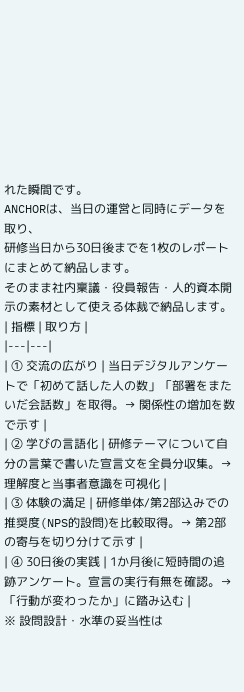れた瞬間です。
ANCHORは、当日の運営と同時にデータを取り、
研修当日から30日後までを1枚のレポートにまとめて納品します。
そのまま社内稟議・役員報告・人的資本開示の素材として使える体裁で納品します。
| 指標 | 取り方 |
|---|---|
| ① 交流の広がり | 当日デジタルアンケートで「初めて話した人の数」「部署をまたいだ会話数」を取得。→ 関係性の増加を数で示す |
| ② 学びの言語化 | 研修テーマについて自分の言葉で書いた宣言文を全員分収集。→ 理解度と当事者意識を可視化 |
| ③ 体験の満足 | 研修単体/第2部込みでの推奨度(NPS的設問)を比較取得。→ 第2部の寄与を切り分けて示す |
| ④ 30日後の実践 | 1か月後に短時間の追跡アンケート。宣言の実行有無を確認。→ 「行動が変わったか」に踏み込む |
※ 設問設計・水準の妥当性は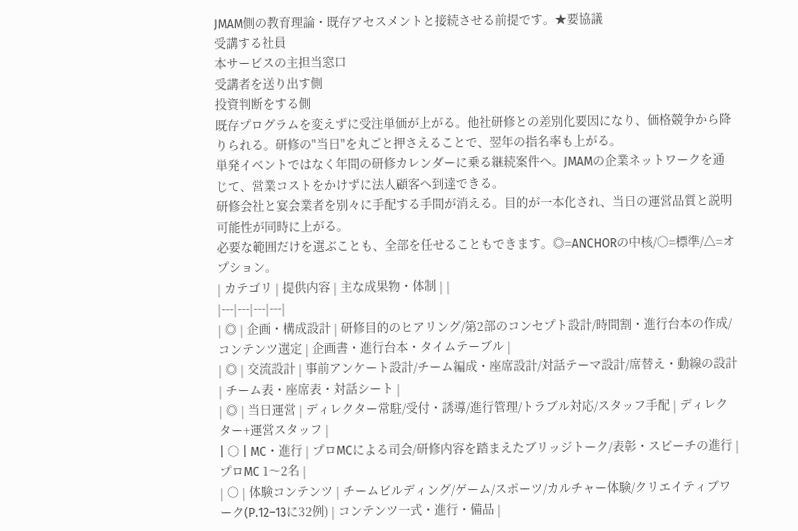JMAM側の教育理論・既存アセスメントと接続させる前提です。★要協議
受講する社員
本サービスの主担当窓口
受講者を送り出す側
投資判断をする側
既存プログラムを変えずに受注単価が上がる。他社研修との差別化要因になり、価格競争から降りられる。研修の"当日"を丸ごと押さえることで、翌年の指名率も上がる。
単発イベントではなく年間の研修カレンダーに乗る継続案件へ。JMAMの企業ネットワークを通じて、営業コストをかけずに法人顧客へ到達できる。
研修会社と宴会業者を別々に手配する手間が消える。目的が一本化され、当日の運営品質と説明可能性が同時に上がる。
必要な範囲だけを選ぶことも、全部を任せることもできます。◎=ANCHORの中核/○=標準/△=オプション。
| カテゴリ | 提供内容 | 主な成果物・体制 | |
|---|---|---|---|
| ◎ | 企画・構成設計 | 研修目的のヒアリング/第2部のコンセプト設計/時間割・進行台本の作成/コンテンツ選定 | 企画書・進行台本・タイムテーブル |
| ◎ | 交流設計 | 事前アンケート設計/チーム編成・座席設計/対話テーマ設計/席替え・動線の設計 | チーム表・座席表・対話シート |
| ◎ | 当日運営 | ディレクター常駐/受付・誘導/進行管理/トラブル対応/スタッフ手配 | ディレクター+運営スタッフ |
| ○ | MC・進行 | プロMCによる司会/研修内容を踏まえたブリッジトーク/表彰・スピーチの進行 | プロMC 1〜2名 |
| ○ | 体験コンテンツ | チームビルディング/ゲーム/スポーツ/カルチャー体験/クリエイティブワーク(P.12–13に32例) | コンテンツ一式・進行・備品 |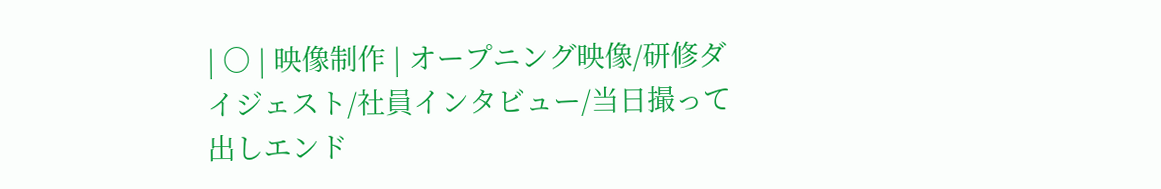| ○ | 映像制作 | オープニング映像/研修ダイジェスト/社員インタビュー/当日撮って出しエンド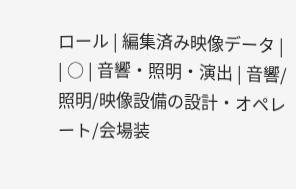ロール | 編集済み映像データ |
| ○ | 音響・照明・演出 | 音響/照明/映像設備の設計・オペレート/会場装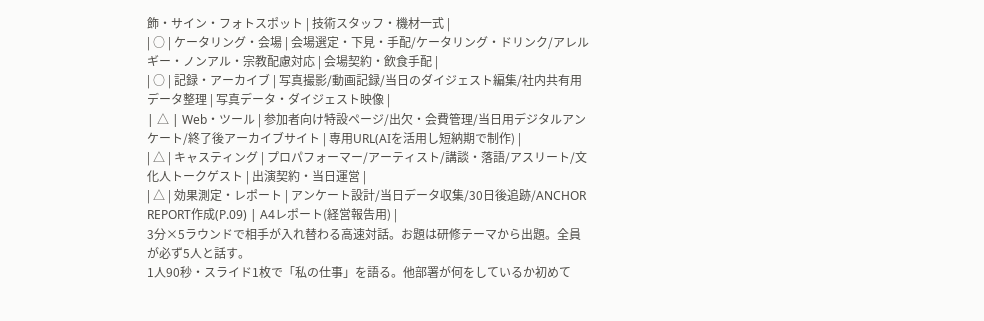飾・サイン・フォトスポット | 技術スタッフ・機材一式 |
| ○ | ケータリング・会場 | 会場選定・下見・手配/ケータリング・ドリンク/アレルギー・ノンアル・宗教配慮対応 | 会場契約・飲食手配 |
| ○ | 記録・アーカイブ | 写真撮影/動画記録/当日のダイジェスト編集/社内共有用データ整理 | 写真データ・ダイジェスト映像 |
| △ | Web・ツール | 参加者向け特設ページ/出欠・会費管理/当日用デジタルアンケート/終了後アーカイブサイト | 専用URL(AIを活用し短納期で制作) |
| △ | キャスティング | プロパフォーマー/アーティスト/講談・落語/アスリート/文化人トークゲスト | 出演契約・当日運営 |
| △ | 効果測定・レポート | アンケート設計/当日データ収集/30日後追跡/ANCHOR REPORT作成(P.09) | A4レポート(経営報告用) |
3分×5ラウンドで相手が入れ替わる高速対話。お題は研修テーマから出題。全員が必ず5人と話す。
1人90秒・スライド1枚で「私の仕事」を語る。他部署が何をしているか初めて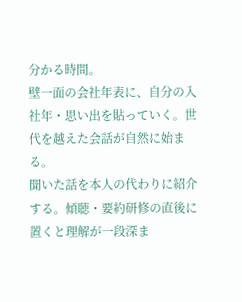分かる時間。
壁一面の会社年表に、自分の入社年・思い出を貼っていく。世代を越えた会話が自然に始まる。
聞いた話を本人の代わりに紹介する。傾聴・要約研修の直後に置くと理解が一段深ま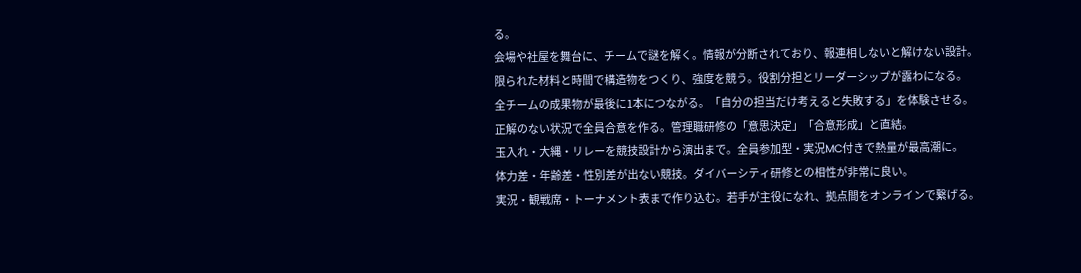る。
会場や社屋を舞台に、チームで謎を解く。情報が分断されており、報連相しないと解けない設計。
限られた材料と時間で構造物をつくり、強度を競う。役割分担とリーダーシップが露わになる。
全チームの成果物が最後に1本につながる。「自分の担当だけ考えると失敗する」を体験させる。
正解のない状況で全員合意を作る。管理職研修の「意思決定」「合意形成」と直結。
玉入れ・大縄・リレーを競技設計から演出まで。全員参加型・実況MC付きで熱量が最高潮に。
体力差・年齢差・性別差が出ない競技。ダイバーシティ研修との相性が非常に良い。
実況・観戦席・トーナメント表まで作り込む。若手が主役になれ、拠点間をオンラインで繋げる。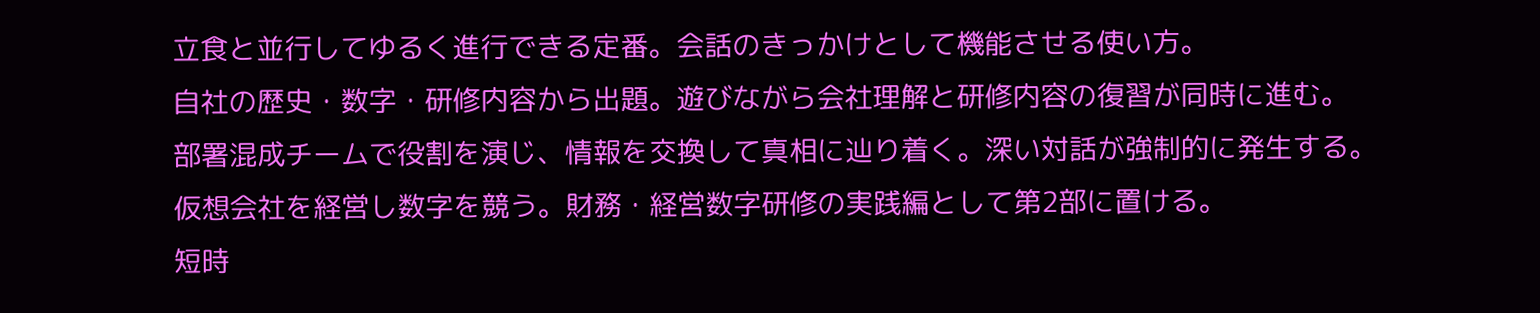立食と並行してゆるく進行できる定番。会話のきっかけとして機能させる使い方。
自社の歴史・数字・研修内容から出題。遊びながら会社理解と研修内容の復習が同時に進む。
部署混成チームで役割を演じ、情報を交換して真相に辿り着く。深い対話が強制的に発生する。
仮想会社を経営し数字を競う。財務・経営数字研修の実践編として第2部に置ける。
短時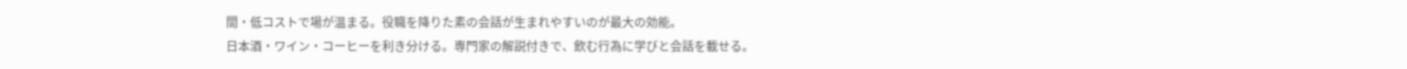間・低コストで場が温まる。役職を降りた素の会話が生まれやすいのが最大の効能。
日本酒・ワイン・コーヒーを利き分ける。専門家の解説付きで、飲む行為に学びと会話を載せる。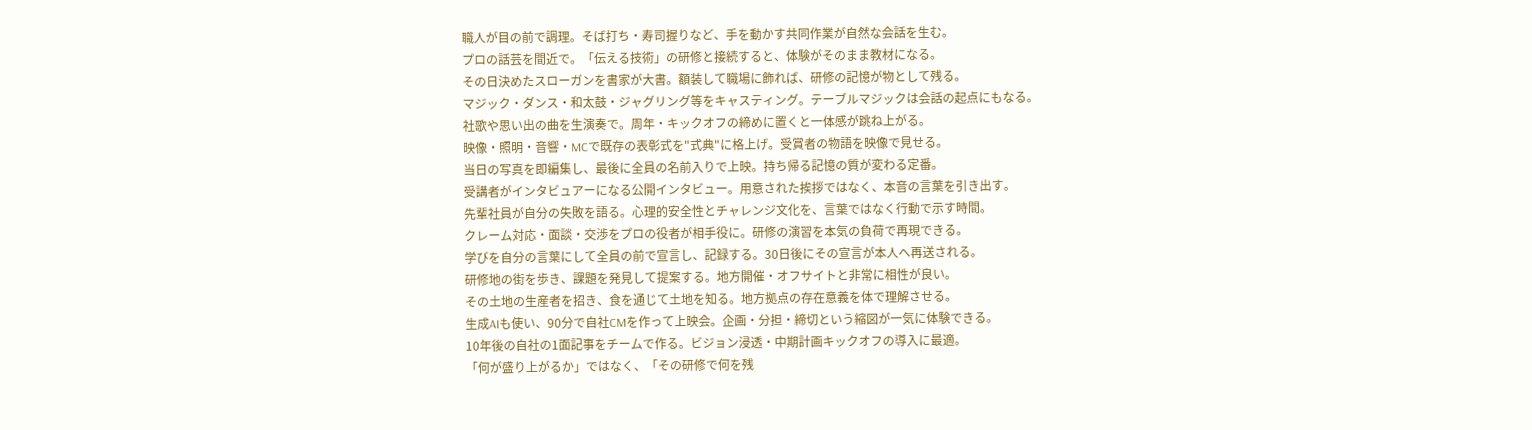職人が目の前で調理。そば打ち・寿司握りなど、手を動かす共同作業が自然な会話を生む。
プロの話芸を間近で。「伝える技術」の研修と接続すると、体験がそのまま教材になる。
その日決めたスローガンを書家が大書。額装して職場に飾れば、研修の記憶が物として残る。
マジック・ダンス・和太鼓・ジャグリング等をキャスティング。テーブルマジックは会話の起点にもなる。
社歌や思い出の曲を生演奏で。周年・キックオフの締めに置くと一体感が跳ね上がる。
映像・照明・音響・MCで既存の表彰式を"式典"に格上げ。受賞者の物語を映像で見せる。
当日の写真を即編集し、最後に全員の名前入りで上映。持ち帰る記憶の質が変わる定番。
受講者がインタビュアーになる公開インタビュー。用意された挨拶ではなく、本音の言葉を引き出す。
先輩社員が自分の失敗を語る。心理的安全性とチャレンジ文化を、言葉ではなく行動で示す時間。
クレーム対応・面談・交渉をプロの役者が相手役に。研修の演習を本気の負荷で再現できる。
学びを自分の言葉にして全員の前で宣言し、記録する。30日後にその宣言が本人へ再送される。
研修地の街を歩き、課題を発見して提案する。地方開催・オフサイトと非常に相性が良い。
その土地の生産者を招き、食を通じて土地を知る。地方拠点の存在意義を体で理解させる。
生成AIも使い、90分で自社CMを作って上映会。企画・分担・締切という縮図が一気に体験できる。
10年後の自社の1面記事をチームで作る。ビジョン浸透・中期計画キックオフの導入に最適。
「何が盛り上がるか」ではなく、「その研修で何を残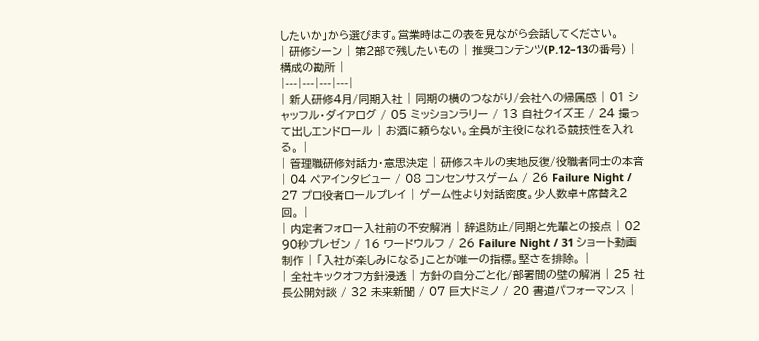したいか」から選びます。営業時はこの表を見ながら会話してください。
| 研修シーン | 第2部で残したいもの | 推奨コンテンツ(P.12–13の番号) | 構成の勘所 |
|---|---|---|---|
| 新人研修4月/同期入社 | 同期の横のつながり/会社への帰属感 | 01 シャッフル・ダイアログ / 05 ミッションラリー / 13 自社クイズ王 / 24 撮って出しエンドロール | お酒に頼らない。全員が主役になれる競技性を入れる。 |
| 管理職研修対話力・意思決定 | 研修スキルの実地反復/役職者同士の本音 | 04 ペアインタビュー / 08 コンセンサスゲーム / 26 Failure Night / 27 プロ役者ロールプレイ | ゲーム性より対話密度。少人数卓+席替え2回。 |
| 内定者フォロー入社前の不安解消 | 辞退防止/同期と先輩との接点 | 02 90秒プレゼン / 16 ワードウルフ / 26 Failure Night / 31 ショート動画制作 | 「入社が楽しみになる」ことが唯一の指標。堅さを排除。 |
| 全社キックオフ方針浸透 | 方針の自分ごと化/部署間の壁の解消 | 25 社長公開対談 / 32 未来新聞 / 07 巨大ドミノ / 20 書道パフォーマンス |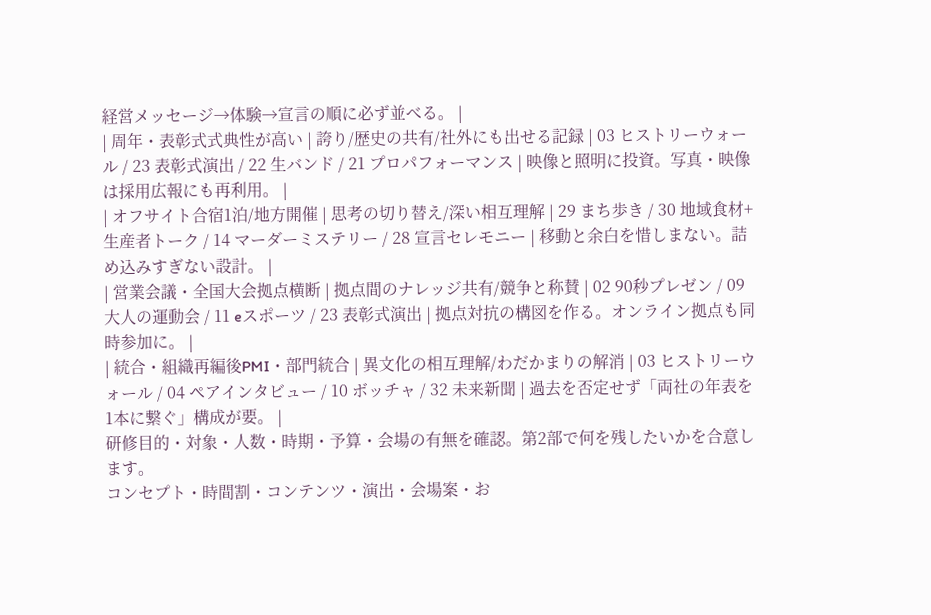経営メッセージ→体験→宣言の順に必ず並べる。 |
| 周年・表彰式式典性が高い | 誇り/歴史の共有/社外にも出せる記録 | 03 ヒストリーウォール / 23 表彰式演出 / 22 生バンド / 21 プロパフォーマンス | 映像と照明に投資。写真・映像は採用広報にも再利用。 |
| オフサイト合宿1泊/地方開催 | 思考の切り替え/深い相互理解 | 29 まち歩き / 30 地域食材+生産者トーク / 14 マーダーミステリー / 28 宣言セレモニー | 移動と余白を惜しまない。詰め込みすぎない設計。 |
| 営業会議・全国大会拠点横断 | 拠点間のナレッジ共有/競争と称賛 | 02 90秒プレゼン / 09 大人の運動会 / 11 eスポーツ / 23 表彰式演出 | 拠点対抗の構図を作る。オンライン拠点も同時参加に。 |
| 統合・組織再編後PMI・部門統合 | 異文化の相互理解/わだかまりの解消 | 03 ヒストリーウォール / 04 ペアインタビュー / 10 ボッチャ / 32 未来新聞 | 過去を否定せず「両社の年表を1本に繋ぐ」構成が要。 |
研修目的・対象・人数・時期・予算・会場の有無を確認。第2部で何を残したいかを合意します。
コンセプト・時間割・コンテンツ・演出・会場案・お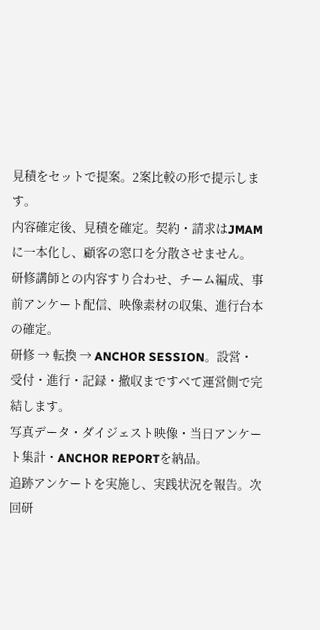見積をセットで提案。2案比較の形で提示します。
内容確定後、見積を確定。契約・請求はJMAMに一本化し、顧客の窓口を分散させません。
研修講師との内容すり合わせ、チーム編成、事前アンケート配信、映像素材の収集、進行台本の確定。
研修 → 転換 → ANCHOR SESSION。設営・受付・進行・記録・撤収まですべて運営側で完結します。
写真データ・ダイジェスト映像・当日アンケート集計・ANCHOR REPORTを納品。
追跡アンケートを実施し、実践状況を報告。次回研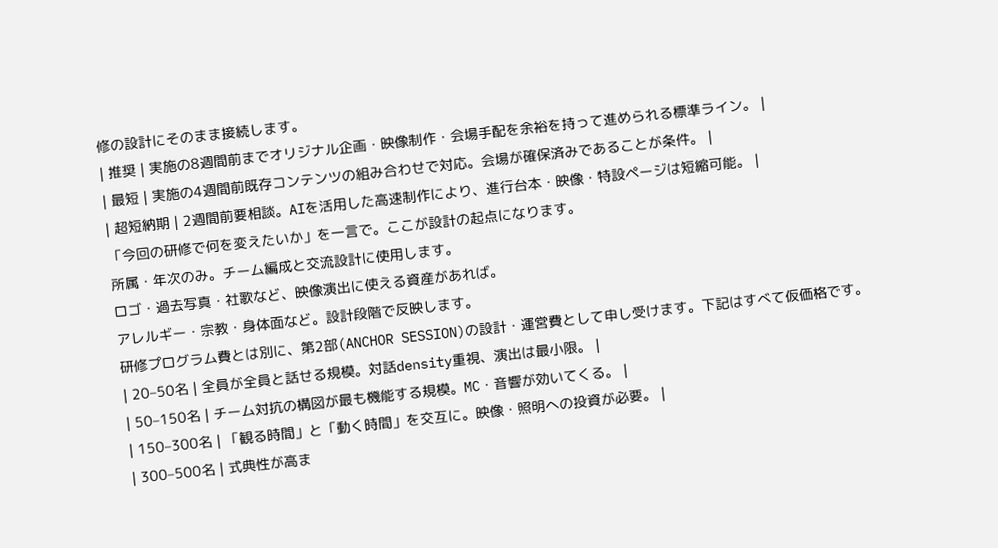修の設計にそのまま接続します。
| 推奨 | 実施の8週間前までオリジナル企画・映像制作・会場手配を余裕を持って進められる標準ライン。 |
| 最短 | 実施の4週間前既存コンテンツの組み合わせで対応。会場が確保済みであることが条件。 |
| 超短納期 | 2週間前要相談。AIを活用した高速制作により、進行台本・映像・特設ページは短縮可能。 |
「今回の研修で何を変えたいか」を一言で。ここが設計の起点になります。
所属・年次のみ。チーム編成と交流設計に使用します。
ロゴ・過去写真・社歌など、映像演出に使える資産があれば。
アレルギー・宗教・身体面など。設計段階で反映します。
研修プログラム費とは別に、第2部(ANCHOR SESSION)の設計・運営費として申し受けます。下記はすべて仮価格です。
| 20–50名 | 全員が全員と話せる規模。対話density重視、演出は最小限。 |
| 50–150名 | チーム対抗の構図が最も機能する規模。MC・音響が効いてくる。 |
| 150–300名 | 「観る時間」と「動く時間」を交互に。映像・照明への投資が必要。 |
| 300–500名 | 式典性が高ま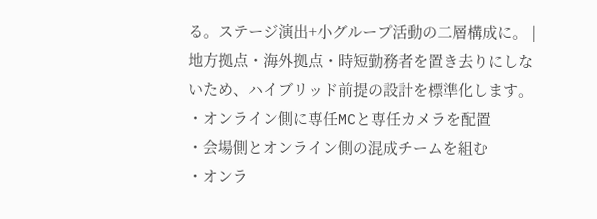る。ステージ演出+小グループ活動の二層構成に。 |
地方拠点・海外拠点・時短勤務者を置き去りにしないため、ハイブリッド前提の設計を標準化します。
・オンライン側に専任MCと専任カメラを配置
・会場側とオンライン側の混成チームを組む
・オンラ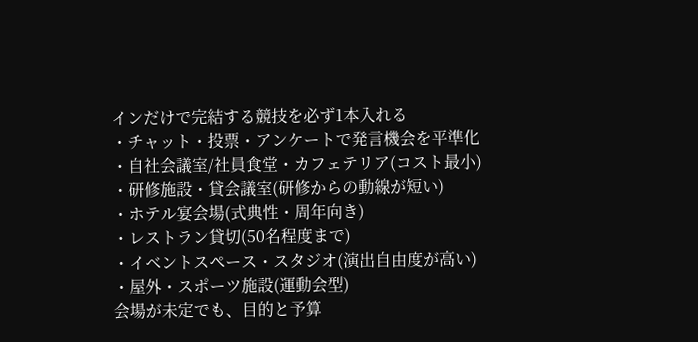インだけで完結する競技を必ず1本入れる
・チャット・投票・アンケートで発言機会を平準化
・自社会議室/社員食堂・カフェテリア(コスト最小)
・研修施設・貸会議室(研修からの動線が短い)
・ホテル宴会場(式典性・周年向き)
・レストラン貸切(50名程度まで)
・イベントスペース・スタジオ(演出自由度が高い)
・屋外・スポーツ施設(運動会型)
会場が未定でも、目的と予算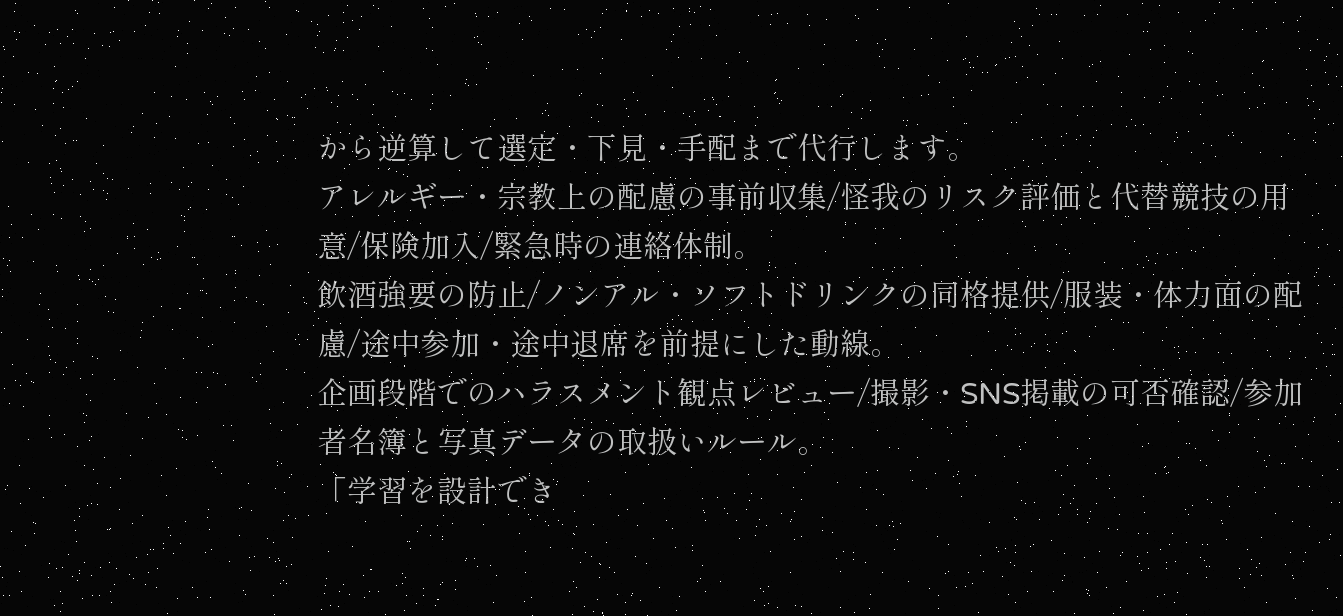から逆算して選定・下見・手配まで代行します。
アレルギー・宗教上の配慮の事前収集/怪我のリスク評価と代替競技の用意/保険加入/緊急時の連絡体制。
飲酒強要の防止/ノンアル・ソフトドリンクの同格提供/服装・体力面の配慮/途中参加・途中退席を前提にした動線。
企画段階でのハラスメント観点レビュー/撮影・SNS掲載の可否確認/参加者名簿と写真データの取扱いルール。
「学習を設計でき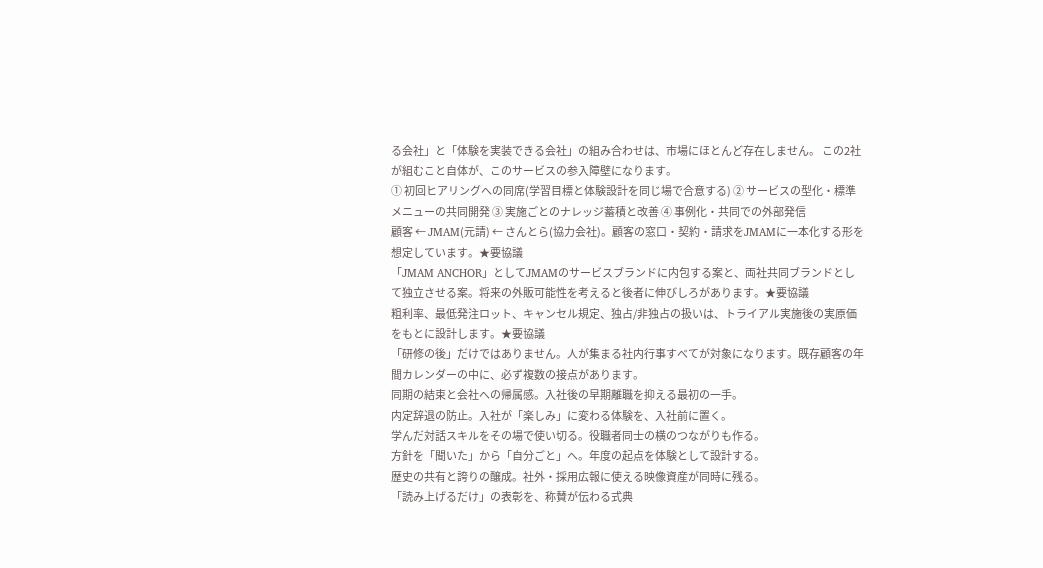る会社」と「体験を実装できる会社」の組み合わせは、市場にほとんど存在しません。 この2社が組むこと自体が、このサービスの参入障壁になります。
① 初回ヒアリングへの同席(学習目標と体験設計を同じ場で合意する) ② サービスの型化・標準メニューの共同開発 ③ 実施ごとのナレッジ蓄積と改善 ④ 事例化・共同での外部発信
顧客 ← JMAM(元請) ← さんとら(協力会社)。顧客の窓口・契約・請求をJMAMに一本化する形を想定しています。★要協議
「JMAM ANCHOR」としてJMAMのサービスブランドに内包する案と、両社共同ブランドとして独立させる案。将来の外販可能性を考えると後者に伸びしろがあります。★要協議
粗利率、最低発注ロット、キャンセル規定、独占/非独占の扱いは、トライアル実施後の実原価をもとに設計します。★要協議
「研修の後」だけではありません。人が集まる社内行事すべてが対象になります。既存顧客の年間カレンダーの中に、必ず複数の接点があります。
同期の結束と会社への帰属感。入社後の早期離職を抑える最初の一手。
内定辞退の防止。入社が「楽しみ」に変わる体験を、入社前に置く。
学んだ対話スキルをその場で使い切る。役職者同士の横のつながりも作る。
方針を「聞いた」から「自分ごと」へ。年度の起点を体験として設計する。
歴史の共有と誇りの醸成。社外・採用広報に使える映像資産が同時に残る。
「読み上げるだけ」の表彰を、称賛が伝わる式典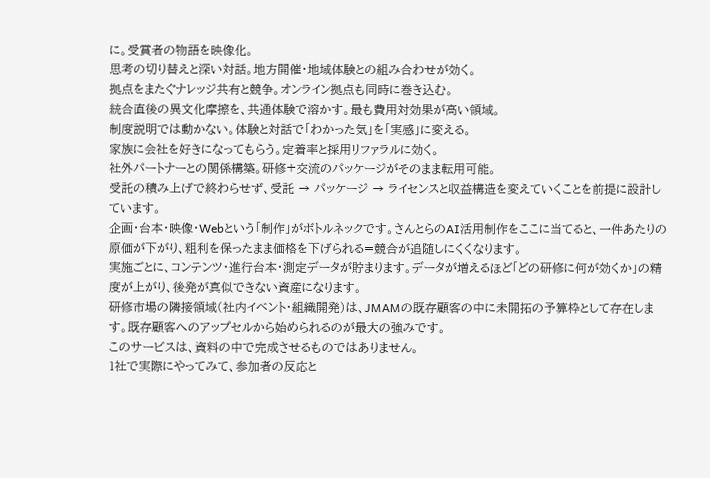に。受賞者の物語を映像化。
思考の切り替えと深い対話。地方開催・地域体験との組み合わせが効く。
拠点をまたぐナレッジ共有と競争。オンライン拠点も同時に巻き込む。
統合直後の異文化摩擦を、共通体験で溶かす。最も費用対効果が高い領域。
制度説明では動かない。体験と対話で「わかった気」を「実感」に変える。
家族に会社を好きになってもらう。定着率と採用リファラルに効く。
社外パートナーとの関係構築。研修+交流のパッケージがそのまま転用可能。
受託の積み上げで終わらせず、受託 → パッケージ → ライセンスと収益構造を変えていくことを前提に設計しています。
企画・台本・映像・Webという「制作」がボトルネックです。さんとらのAI活用制作をここに当てると、一件あたりの原価が下がり、粗利を保ったまま価格を下げられる=競合が追随しにくくなります。
実施ごとに、コンテンツ・進行台本・測定データが貯まります。データが増えるほど「どの研修に何が効くか」の精度が上がり、後発が真似できない資産になります。
研修市場の隣接領域(社内イベント・組織開発)は、JMAMの既存顧客の中に未開拓の予算枠として存在します。既存顧客へのアップセルから始められるのが最大の強みです。
このサービスは、資料の中で完成させるものではありません。
1社で実際にやってみて、参加者の反応と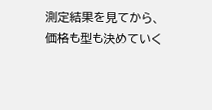測定結果を見てから、
価格も型も決めていく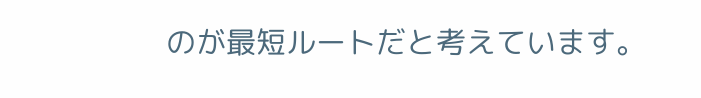のが最短ルートだと考えています。